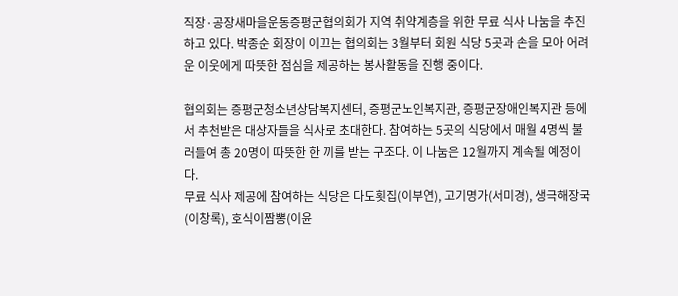직장·공장새마을운동증평군협의회가 지역 취약계층을 위한 무료 식사 나눔을 추진하고 있다. 박종순 회장이 이끄는 협의회는 3월부터 회원 식당 5곳과 손을 모아 어려운 이웃에게 따뜻한 점심을 제공하는 봉사활동을 진행 중이다.

협의회는 증평군청소년상담복지센터, 증평군노인복지관, 증평군장애인복지관 등에서 추천받은 대상자들을 식사로 초대한다. 참여하는 5곳의 식당에서 매월 4명씩 불러들여 총 20명이 따뜻한 한 끼를 받는 구조다. 이 나눔은 12월까지 계속될 예정이다.
무료 식사 제공에 참여하는 식당은 다도횟집(이부연), 고기명가(서미경), 생극해장국(이창록), 호식이짬뽕(이윤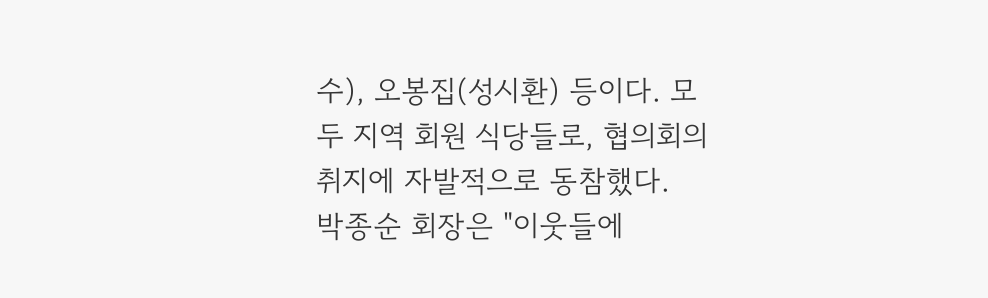수), 오봉집(성시환) 등이다. 모두 지역 회원 식당들로, 협의회의 취지에 자발적으로 동참했다.
박종순 회장은 "이웃들에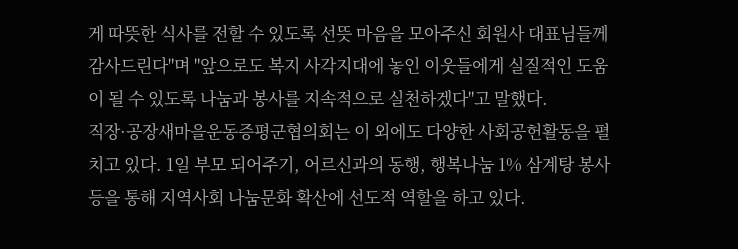게 따뜻한 식사를 전할 수 있도록 선뜻 마음을 모아주신 회원사 대표님들께 감사드린다"며 "앞으로도 복지 사각지대에 놓인 이웃들에게 실질적인 도움이 될 수 있도록 나눔과 봉사를 지속적으로 실천하겠다"고 말했다.
직장·공장새마을운동증평군협의회는 이 외에도 다양한 사회공헌활동을 펼치고 있다. 1일 부모 되어주기, 어르신과의 동행, 행복나눔 1% 삼계탕 봉사 등을 통해 지역사회 나눔문화 확산에 선도적 역할을 하고 있다.